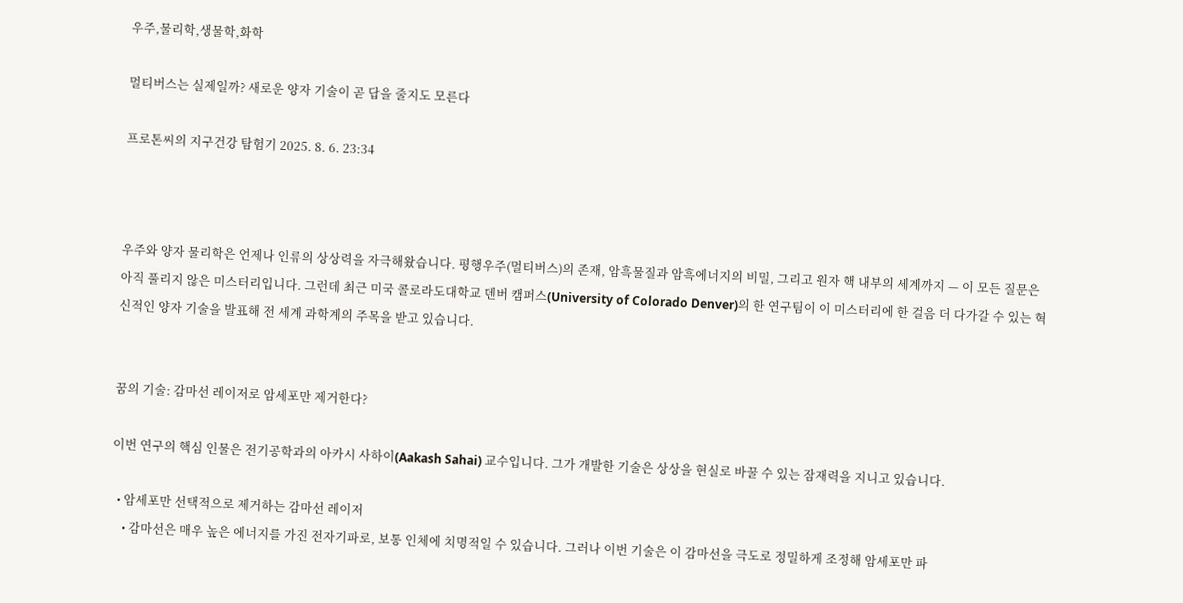우주,물리학,생물학,화학

멀티버스는 실제일까? 새로운 양자 기술이 곧 답을 줄지도 모른다

프로톤씨의 지구건강 탐험기 2025. 8. 6. 23:34



우주와 양자 물리학은 언제나 인류의 상상력을 자극해왔습니다. 평행우주(멀티버스)의 존재, 암흑물질과 암흑에너지의 비밀, 그리고 원자 핵 내부의 세계까지 — 이 모든 질문은 아직 풀리지 않은 미스터리입니다. 그런데 최근 미국 콜로라도대학교 덴버 캠퍼스(University of Colorado Denver)의 한 연구팀이 이 미스터리에 한 걸음 더 다가갈 수 있는 혁신적인 양자 기술을 발표해 전 세계 과학계의 주목을 받고 있습니다.


꿈의 기술: 감마선 레이저로 암세포만 제거한다?

이번 연구의 핵심 인물은 전기공학과의 아카시 사하이(Aakash Sahai) 교수입니다. 그가 개발한 기술은 상상을 현실로 바꿀 수 있는 잠재력을 지니고 있습니다.

  • 암세포만 선택적으로 제거하는 감마선 레이저
    • 감마선은 매우 높은 에너지를 가진 전자기파로, 보통 인체에 치명적일 수 있습니다. 그러나 이번 기술은 이 감마선을 극도로 정밀하게 조정해 암세포만 파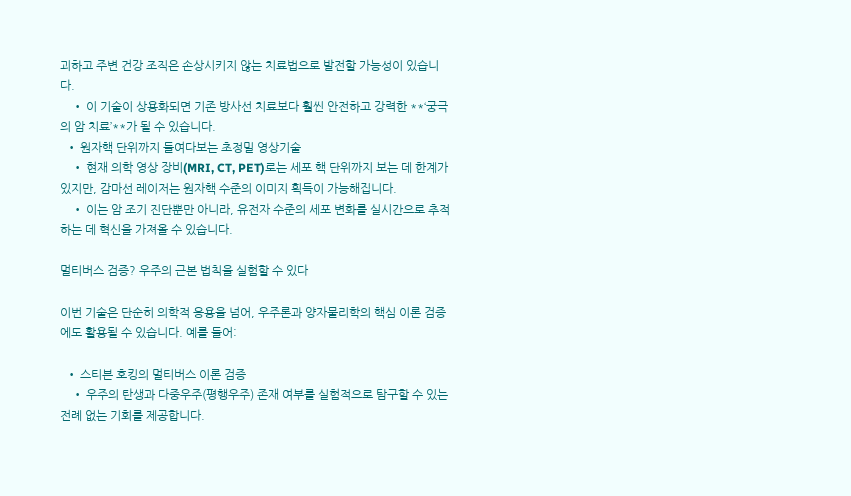괴하고 주변 건강 조직은 손상시키지 않는 치료법으로 발전할 가능성이 있습니다.
    • 이 기술이 상용화되면 기존 방사선 치료보다 훨씬 안전하고 강력한 **‘궁극의 암 치료’**가 될 수 있습니다.
  • 원자핵 단위까지 들여다보는 초정밀 영상기술
    • 현재 의학 영상 장비(MRI, CT, PET)로는 세포 핵 단위까지 보는 데 한계가 있지만, 감마선 레이저는 원자핵 수준의 이미지 획득이 가능해집니다.
    • 이는 암 조기 진단뿐만 아니라, 유전자 수준의 세포 변화를 실시간으로 추적하는 데 혁신을 가져올 수 있습니다.

멀티버스 검증? 우주의 근본 법칙을 실험할 수 있다

이번 기술은 단순히 의학적 응용을 넘어, 우주론과 양자물리학의 핵심 이론 검증에도 활용될 수 있습니다. 예를 들어:

  • 스티븐 호킹의 멀티버스 이론 검증
    • 우주의 탄생과 다중우주(평행우주) 존재 여부를 실험적으로 탐구할 수 있는 전례 없는 기회를 제공합니다.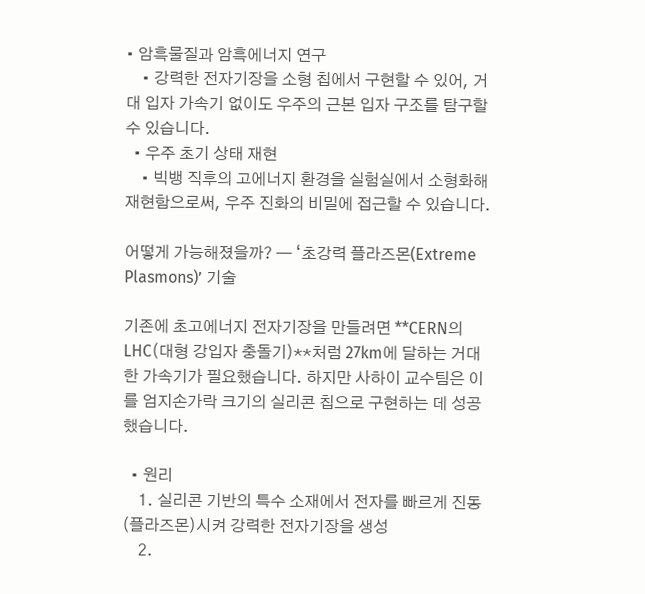• 암흑물질과 암흑에너지 연구
    • 강력한 전자기장을 소형 칩에서 구현할 수 있어, 거대 입자 가속기 없이도 우주의 근본 입자 구조를 탐구할 수 있습니다.
  • 우주 초기 상태 재현
    • 빅뱅 직후의 고에너지 환경을 실험실에서 소형화해 재현함으로써, 우주 진화의 비밀에 접근할 수 있습니다.

어떻게 가능해졌을까? — ‘초강력 플라즈몬(Extreme Plasmons)’ 기술

기존에 초고에너지 전자기장을 만들려면 **CERN의 LHC(대형 강입자 충돌기)**처럼 27km에 달하는 거대한 가속기가 필요했습니다. 하지만 사하이 교수팀은 이를 엄지손가락 크기의 실리콘 칩으로 구현하는 데 성공했습니다.

  • 원리
    1. 실리콘 기반의 특수 소재에서 전자를 빠르게 진동(플라즈몬)시켜 강력한 전자기장을 생성
    2.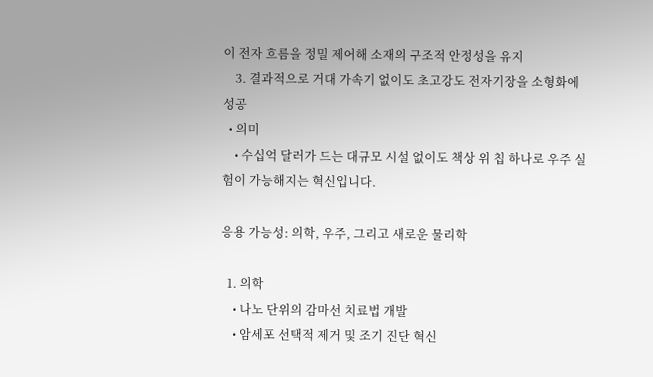이 전자 흐름을 정밀 제어해 소재의 구조적 안정성을 유지
    3. 결과적으로 거대 가속기 없이도 초고강도 전자기장을 소형화에 성공
  • 의미
    • 수십억 달러가 드는 대규모 시설 없이도 책상 위 칩 하나로 우주 실험이 가능해지는 혁신입니다.

응용 가능성: 의학, 우주, 그리고 새로운 물리학

  1. 의학
    • 나노 단위의 감마선 치료법 개발
    • 암세포 선택적 제거 및 조기 진단 혁신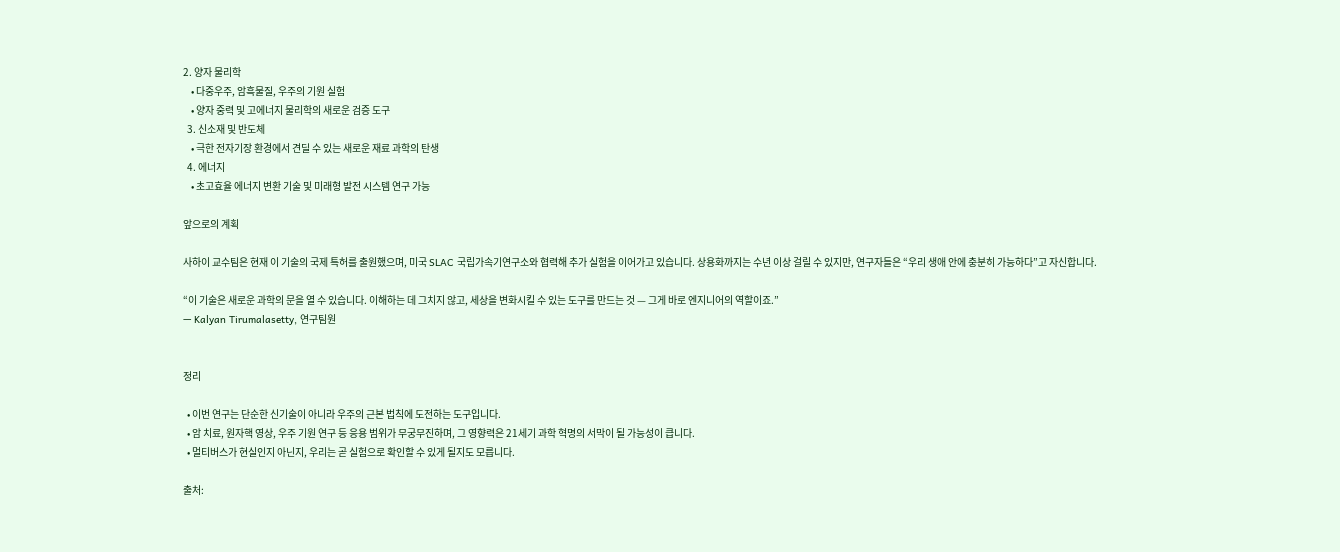2. 양자 물리학
    • 다중우주, 암흑물질, 우주의 기원 실험
    • 양자 중력 및 고에너지 물리학의 새로운 검증 도구
  3. 신소재 및 반도체
    • 극한 전자기장 환경에서 견딜 수 있는 새로운 재료 과학의 탄생
  4. 에너지
    • 초고효율 에너지 변환 기술 및 미래형 발전 시스템 연구 가능

앞으로의 계획

사하이 교수팀은 현재 이 기술의 국제 특허를 출원했으며, 미국 SLAC 국립가속기연구소와 협력해 추가 실험을 이어가고 있습니다. 상용화까지는 수년 이상 걸릴 수 있지만, 연구자들은 “우리 생애 안에 충분히 가능하다”고 자신합니다.

“이 기술은 새로운 과학의 문을 열 수 있습니다. 이해하는 데 그치지 않고, 세상을 변화시킬 수 있는 도구를 만드는 것 — 그게 바로 엔지니어의 역할이죠.”
— Kalyan Tirumalasetty, 연구팀원


정리

  • 이번 연구는 단순한 신기술이 아니라 우주의 근본 법칙에 도전하는 도구입니다.
  • 암 치료, 원자핵 영상, 우주 기원 연구 등 응용 범위가 무궁무진하며, 그 영향력은 21세기 과학 혁명의 서막이 될 가능성이 큽니다.
  • 멀티버스가 현실인지 아닌지, 우리는 곧 실험으로 확인할 수 있게 될지도 모릅니다.

출처: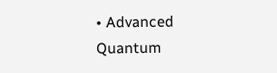• Advanced Quantum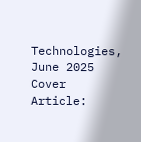Technologies, June 2025 Cover Article: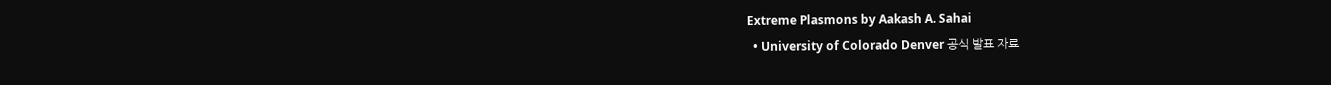Extreme Plasmons by Aakash A. Sahai
  • University of Colorado Denver 공식 발표 자료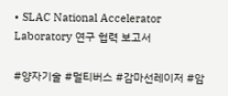• SLAC National Accelerator Laboratory 연구 협력 보고서

#양자기술 #멀티버스 #감마선레이저 #암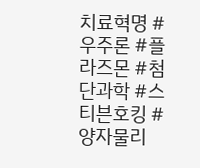치료혁명 #우주론 #플라즈몬 #첨단과학 #스티븐호킹 #양자물리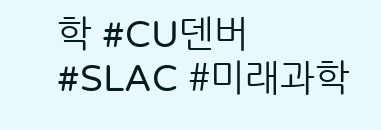학 #CU덴버 #SLAC #미래과학